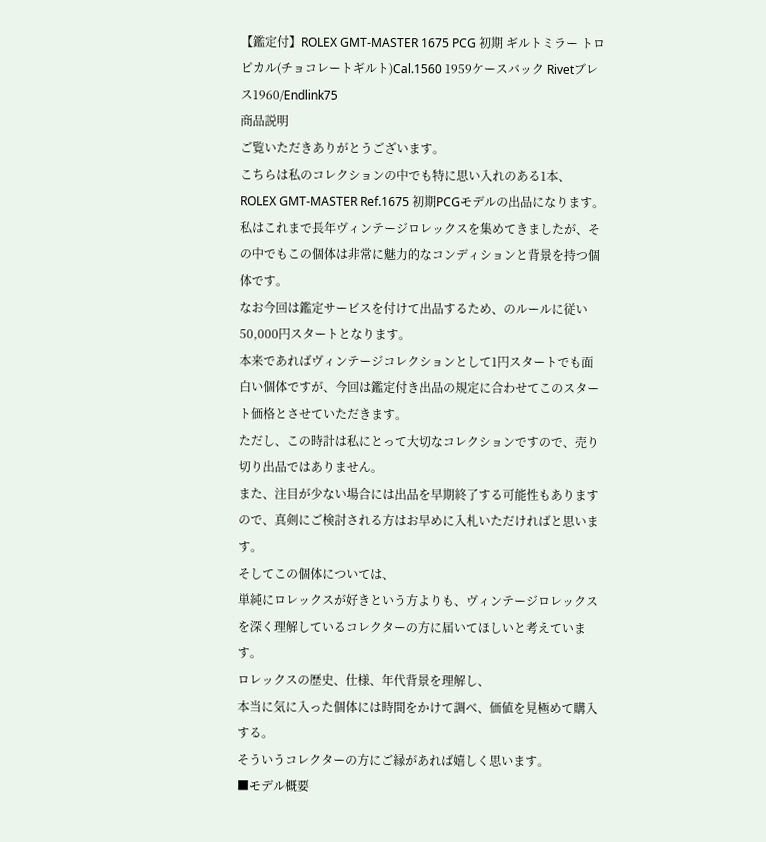【鑑定付】ROLEX GMT-MASTER 1675 PCG 初期 ギルトミラー トロピカル(チョコレートギルト)Cal.1560 1959ケースバック Rivetブレス1960/Endlink75
商品説明
ご覧いただきありがとうございます。
こちらは私のコレクションの中でも特に思い入れのある1本、ROLEX GMT-MASTER Ref.1675 初期PCGモデルの出品になります。
私はこれまで長年ヴィンテージロレックスを集めてきましたが、その中でもこの個体は非常に魅力的なコンディションと背景を持つ個体です。
なお今回は鑑定サービスを付けて出品するため、のルールに従い50,000円スタートとなります。
本来であればヴィンテージコレクションとして1円スタートでも面白い個体ですが、今回は鑑定付き出品の規定に合わせてこのスタート価格とさせていただきます。
ただし、この時計は私にとって大切なコレクションですので、売り切り出品ではありません。
また、注目が少ない場合には出品を早期終了する可能性もありますので、真剣にご検討される方はお早めに入札いただければと思います。
そしてこの個体については、
単純にロレックスが好きという方よりも、ヴィンテージロレックスを深く理解しているコレクターの方に届いてほしいと考えています。
ロレックスの歴史、仕様、年代背景を理解し、
本当に気に入った個体には時間をかけて調べ、価値を見極めて購入する。
そういうコレクターの方にご縁があれば嬉しく思います。
■モデル概要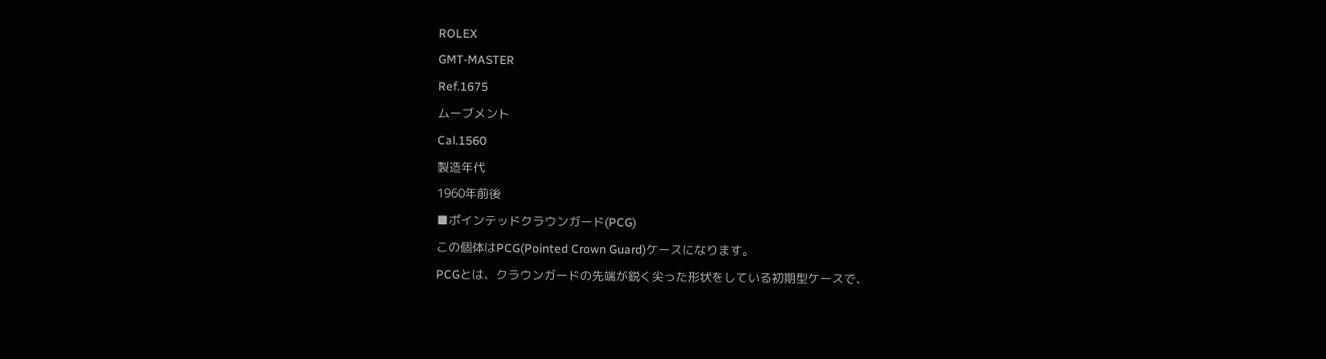ROLEX
GMT-MASTER
Ref.1675
ムーブメント
Cal.1560
製造年代
1960年前後
■ポインテッドクラウンガード(PCG)
この個体はPCG(Pointed Crown Guard)ケースになります。
PCGとは、クラウンガードの先端が鋭く尖った形状をしている初期型ケースで、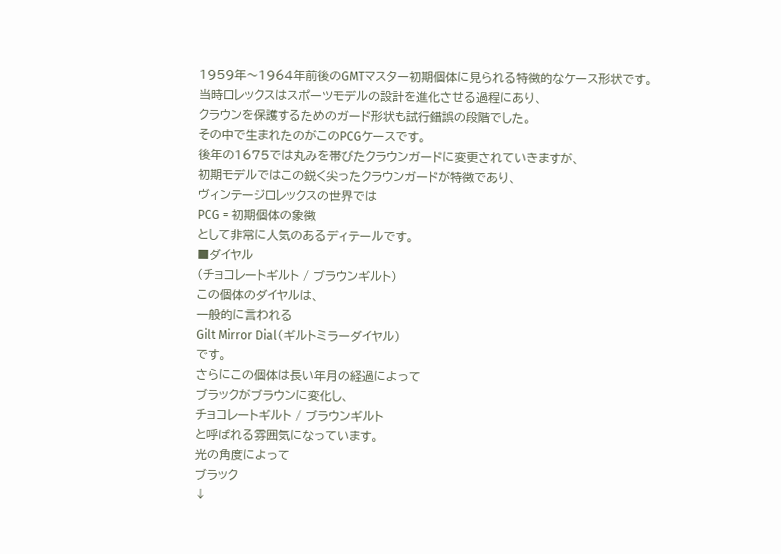1959年〜1964年前後のGMTマスター初期個体に見られる特徴的なケース形状です。
当時ロレックスはスポーツモデルの設計を進化させる過程にあり、
クラウンを保護するためのガード形状も試行錯誤の段階でした。
その中で生まれたのがこのPCGケースです。
後年の1675では丸みを帯びたクラウンガードに変更されていきますが、
初期モデルではこの鋭く尖ったクラウンガードが特徴であり、
ヴィンテージロレックスの世界では
PCG = 初期個体の象徴
として非常に人気のあるディテールです。
■ダイヤル
(チョコレートギルト / ブラウンギルト)
この個体のダイヤルは、
一般的に言われる
Gilt Mirror Dial(ギルトミラーダイヤル)
です。
さらにこの個体は長い年月の経過によって
ブラックがブラウンに変化し、
チョコレートギルト / ブラウンギルト
と呼ばれる雰囲気になっています。
光の角度によって
ブラック
↓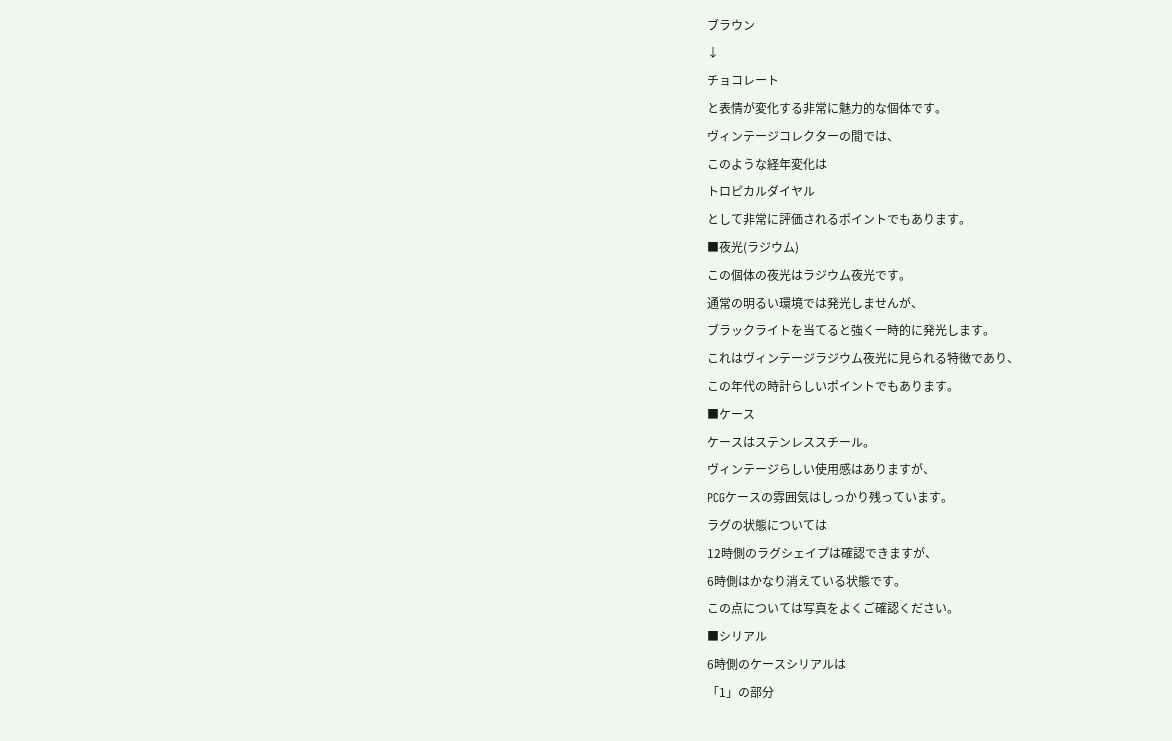ブラウン
↓
チョコレート
と表情が変化する非常に魅力的な個体です。
ヴィンテージコレクターの間では、
このような経年変化は
トロピカルダイヤル
として非常に評価されるポイントでもあります。
■夜光(ラジウム)
この個体の夜光はラジウム夜光です。
通常の明るい環境では発光しませんが、
ブラックライトを当てると強く一時的に発光します。
これはヴィンテージラジウム夜光に見られる特徴であり、
この年代の時計らしいポイントでもあります。
■ケース
ケースはステンレススチール。
ヴィンテージらしい使用感はありますが、
PCGケースの雰囲気はしっかり残っています。
ラグの状態については
12時側のラグシェイプは確認できますが、
6時側はかなり消えている状態です。
この点については写真をよくご確認ください。
■シリアル
6時側のケースシリアルは
「1」の部分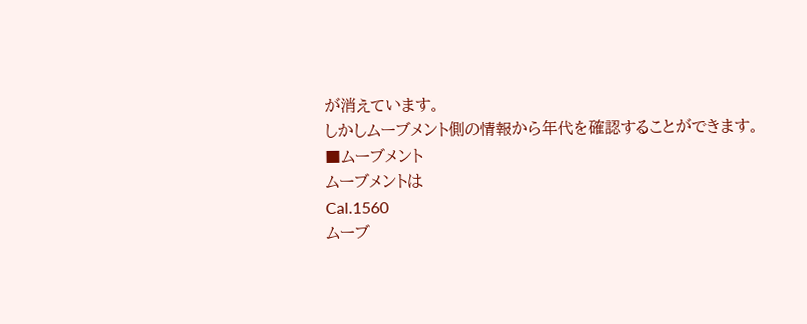が消えています。
しかしムーブメント側の情報から年代を確認することができます。
■ムーブメント
ムーブメントは
Cal.1560
ムーブ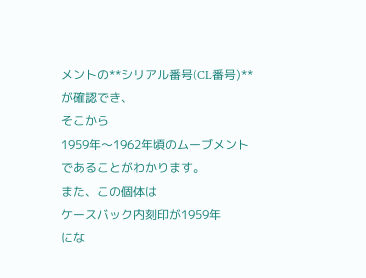メントの**シリアル番号(CL番号)**が確認でき、
そこから
1959年〜1962年頃のムーブメント
であることがわかります。
また、この個体は
ケースバック内刻印が1959年
にな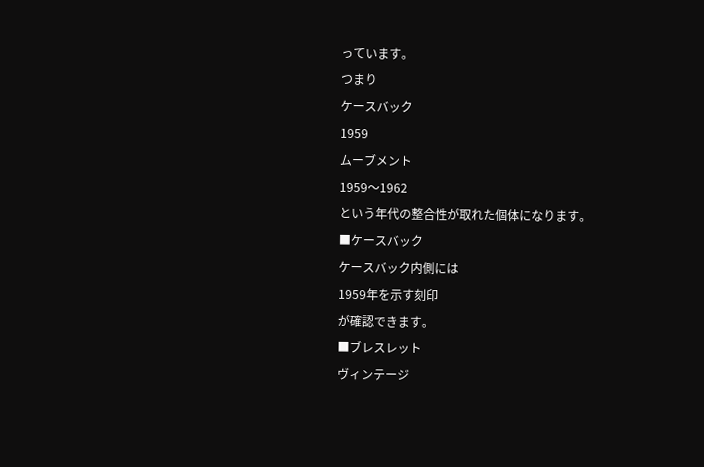っています。
つまり
ケースバック
1959
ムーブメント
1959〜1962
という年代の整合性が取れた個体になります。
■ケースバック
ケースバック内側には
1959年を示す刻印
が確認できます。
■ブレスレット
ヴィンテージ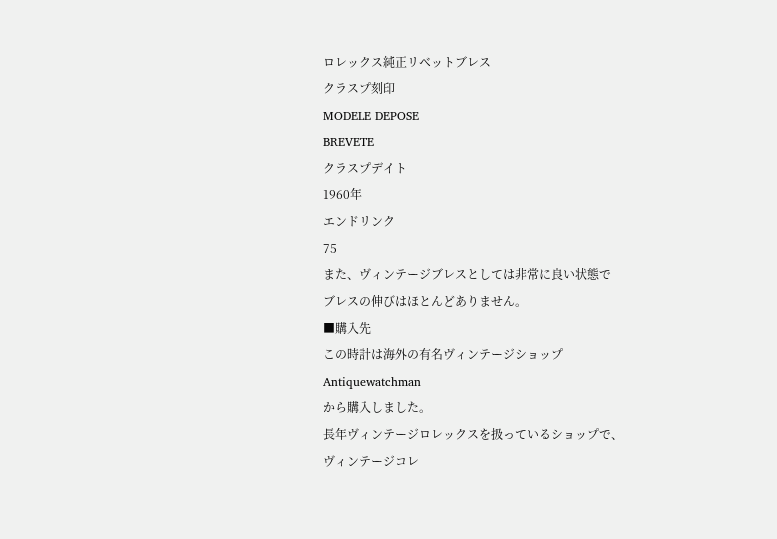ロレックス純正リベットブレス
クラスプ刻印
MODELE DEPOSE
BREVETE
クラスプデイト
1960年
エンドリンク
75
また、ヴィンテージブレスとしては非常に良い状態で
ブレスの伸びはほとんどありません。
■購入先
この時計は海外の有名ヴィンテージショップ
Antiquewatchman
から購入しました。
長年ヴィンテージロレックスを扱っているショップで、
ヴィンテージコレ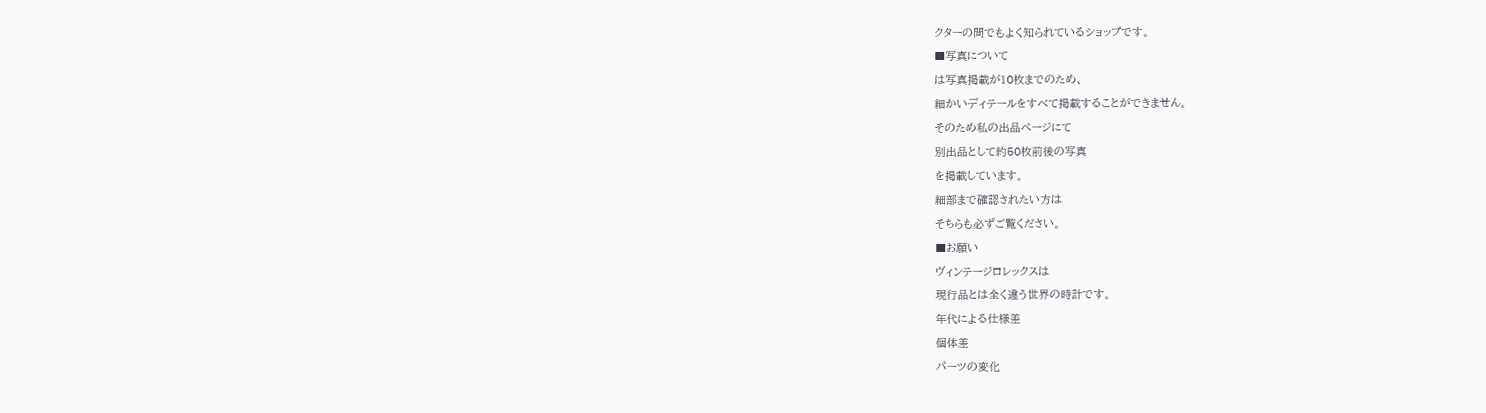クターの間でもよく知られているショップです。
■写真について
は写真掲載が10枚までのため、
細かいディテールをすべて掲載することができません。
そのため私の出品ページにて
別出品として約50枚前後の写真
を掲載しています。
細部まで確認されたい方は
そちらも必ずご覧ください。
■お願い
ヴィンテージロレックスは
現行品とは全く違う世界の時計です。
年代による仕様差
個体差
パーツの変化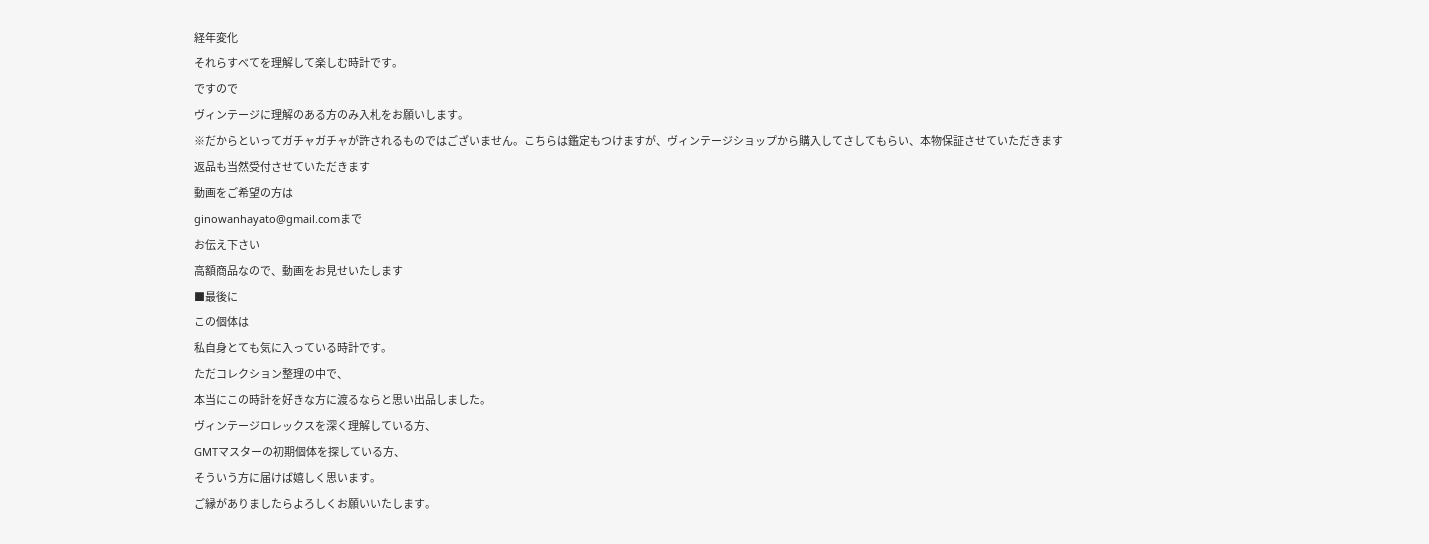経年変化
それらすべてを理解して楽しむ時計です。
ですので
ヴィンテージに理解のある方のみ入札をお願いします。
※だからといってガチャガチャが許されるものではございません。こちらは鑑定もつけますが、ヴィンテージショップから購入してさしてもらい、本物保証させていただきます
返品も当然受付させていただきます
動画をご希望の方は
ginowanhayato@gmail.comまで
お伝え下さい
高額商品なので、動画をお見せいたします
■最後に
この個体は
私自身とても気に入っている時計です。
ただコレクション整理の中で、
本当にこの時計を好きな方に渡るならと思い出品しました。
ヴィンテージロレックスを深く理解している方、
GMTマスターの初期個体を探している方、
そういう方に届けば嬉しく思います。
ご縁がありましたらよろしくお願いいたします。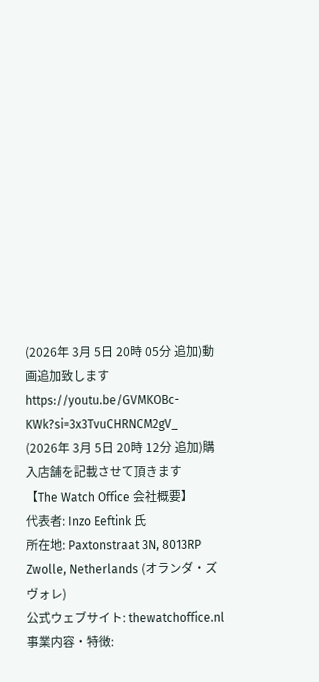(2026年 3月 5日 20時 05分 追加)動画追加致します
https://youtu.be/GVMKOBc-KWk?si=3x3TvuCHRNCM2gV_
(2026年 3月 5日 20時 12分 追加)購入店舗を記載させて頂きます
【The Watch Office 会社概要】
代表者: Inzo Eeftink 氏
所在地: Paxtonstraat 3N, 8013RP Zwolle, Netherlands (オランダ・ズヴォレ)
公式ウェブサイト: thewatchoffice.nl
事業内容・特徴: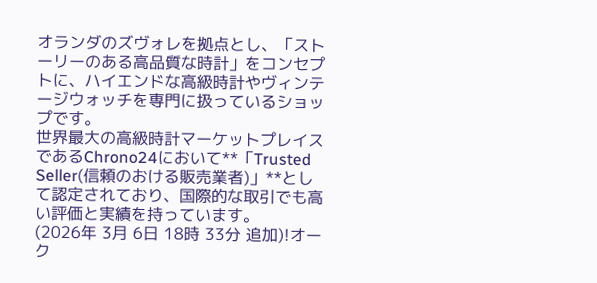オランダのズヴォレを拠点とし、「ストーリーのある高品質な時計」をコンセプトに、ハイエンドな高級時計やヴィンテージウォッチを専門に扱っているショップです。
世界最大の高級時計マーケットプレイスであるChrono24において**「Trusted Seller(信頼のおける販売業者)」**として認定されており、国際的な取引でも高い評価と実績を持っています。
(2026年 3月 6日 18時 33分 追加)!オーク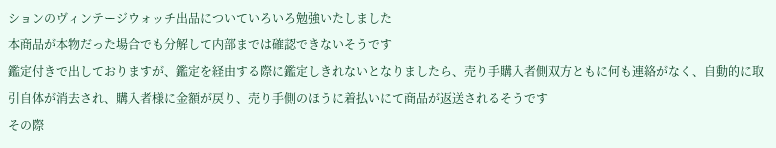ションのヴィンテージウォッチ出品についていろいろ勉強いたしました
本商品が本物だった場合でも分解して内部までは確認できないそうです
鑑定付きで出しておりますが、鑑定を経由する際に鑑定しきれないとなりましたら、売り手購入者側双方ともに何も連絡がなく、自動的に取引自体が消去され、購入者様に金額が戻り、売り手側のほうに着払いにて商品が返送されるそうです
その際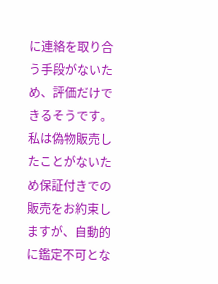に連絡を取り合う手段がないため、評価だけできるそうです。私は偽物販売したことがないため保証付きでの販売をお約束しますが、自動的に鑑定不可とな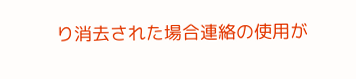り消去された場合連絡の使用が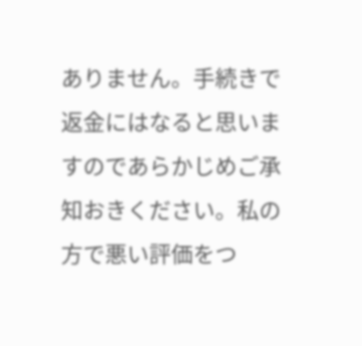ありません。手続きで返金にはなると思いますのであらかじめご承知おきください。私の方で悪い評価をつ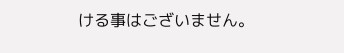ける事はございません。